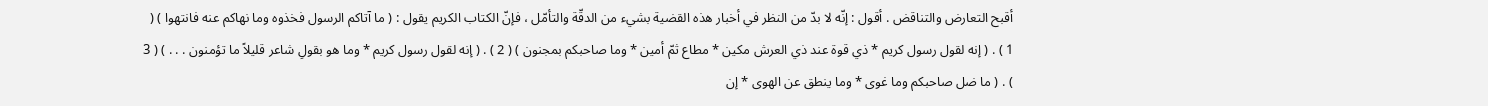أقبح التعارض والتناقض . أقول : إنّه لا بدّ من النظر في أخبار هذه القضية بشيء من الدقّة والتأمّل ، فإنّ الكتاب الكريم يقول : ( ما آتاكم الرسول فخذوه وما نهاكم عنه فانتهوا ) ( 1 ) . ( إنه لقول رسول كريم * ذي قوة عند ذي العرش مكين * مطاع ثمّ أمين * وما صاحبكم بمجنون ) ( 2 ) . ( إنه لقول رسول كريم * وما هو بقولِ شاعر قليلاً ما تؤمنون . . . ) ( 3 ) . ( ما ضل صاحبكم وما غوى * وما ينطق عن الهوى * إن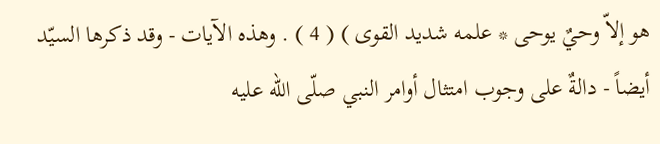هو إلاّ وحيٌ يوحى * علمه شديد القوى ) ( 4 ) . وهذه الآيات - وقد ذكرها السيّد أيضاً - دالةٌ على وجوب امتثال أوامر النبي صلّى اللّه عليه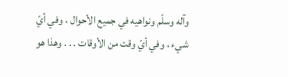وآله وسلّم ونواهيه في جميع الأحوال ، وفي أيّ شيء ، وفي أيّ وقت من الأوقات . . . وهذا هو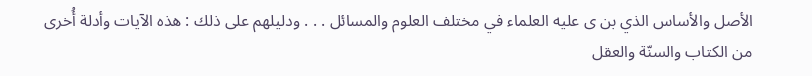الأصل والأساس الذي بن ى عليه العلماء في مختلف العلوم والمسائل . . . ودليلهم على ذلك : هذه الآيات وأدلة أُخرى من الكتاب والسنّة والعقل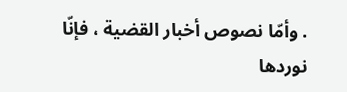. وأمّا نصوص أخبار القضية ، فإنّا نوردها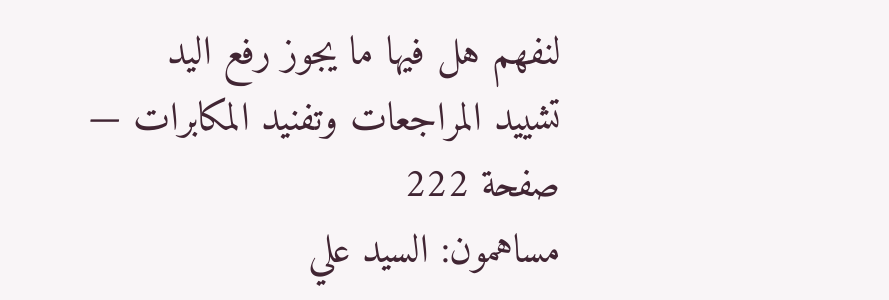لنفهم هل فيها ما يجوز رفع اليد
تشييد المراجعات وتفنيد المكابرات — صفحة 222
مساهمون: السيد علي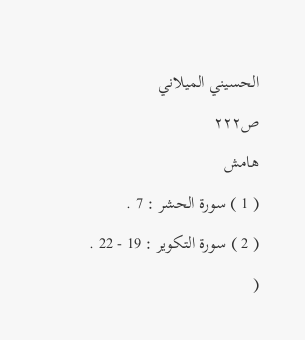الحسيني الميلاني
ص٢٢٢
هامش
( 1 ) سورة الحشر : 7 .
( 2 ) سورة التكوير : 19 - 22 .
(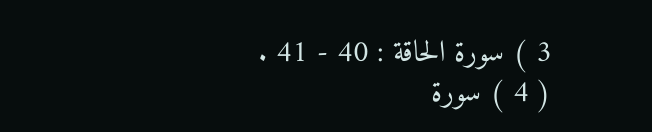3 ) سورة الحاقة : 40 - 41 .
( 4 ) سورة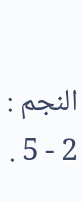النجم : 2 - 5 .